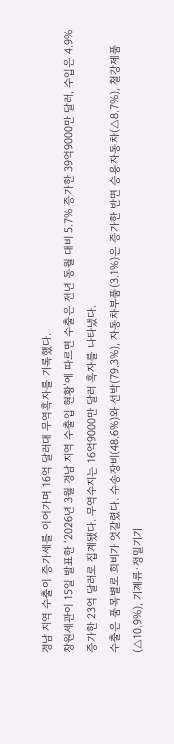경남 지역 수출이 증가세를 이어가며 16억 달러대 무역흑자를 기록했다.
창원세관이 15일 발표한 ‘2026년 3월 경남 지역 수출입 현황’에 따르면 수출은 전년 동월 대비 5.7% 증가한 39억9000만 달러, 수입은 4.9% 증가한 23억 달러로 집계됐다. 무역수지는 16억9000만 달러 흑자를 나타냈다.
수출은 품목별로 희비가 엇갈렸다. 수송장비(48.6%)와 선박(79.3%), 자동차부품(3.1%)은 증가한 반면 승용자동차(△8.7%), 철강제품(△10.9%), 기계류·정밀기기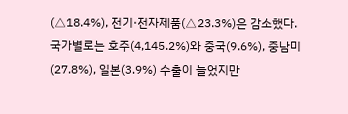(△18.4%), 전기·전자제품(△23.3%)은 감소했다.
국가별로는 호주(4,145.2%)와 중국(9.6%), 중남미(27.8%), 일본(3.9%) 수출이 늘었지만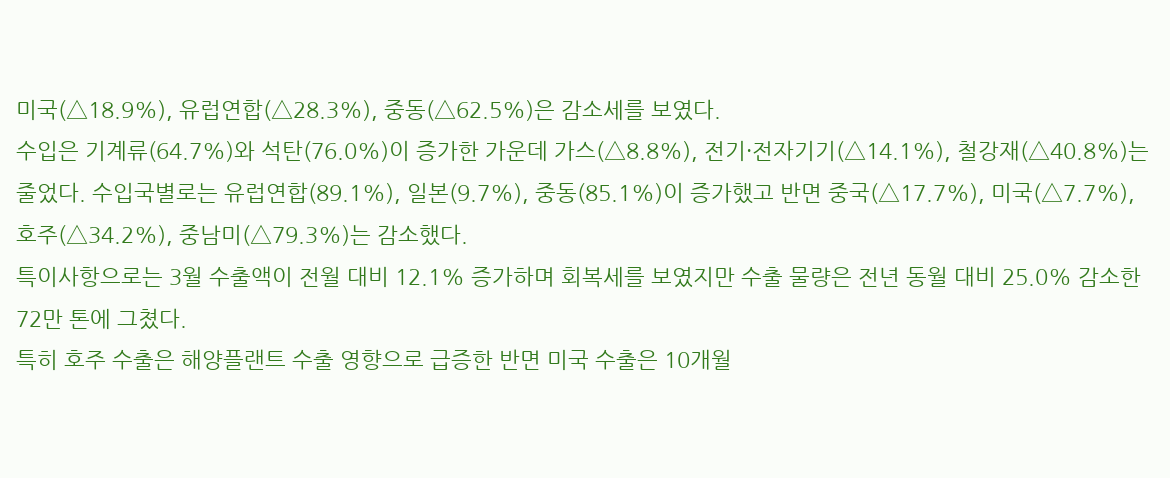미국(△18.9%), 유럽연합(△28.3%), 중동(△62.5%)은 감소세를 보였다.
수입은 기계류(64.7%)와 석탄(76.0%)이 증가한 가운데 가스(△8.8%), 전기·전자기기(△14.1%), 철강재(△40.8%)는 줄었다. 수입국별로는 유럽연합(89.1%), 일본(9.7%), 중동(85.1%)이 증가했고 반면 중국(△17.7%), 미국(△7.7%), 호주(△34.2%), 중남미(△79.3%)는 감소했다.
특이사항으로는 3월 수출액이 전월 대비 12.1% 증가하며 회복세를 보였지만 수출 물량은 전년 동월 대비 25.0% 감소한 72만 톤에 그쳤다.
특히 호주 수출은 해양플랜트 수출 영향으로 급증한 반면 미국 수출은 10개월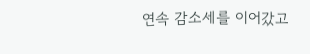연속 감소세를 이어갔고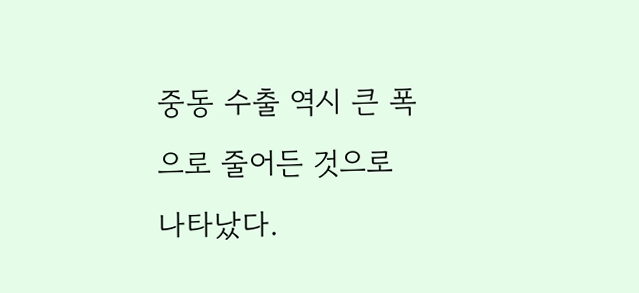중동 수출 역시 큰 폭으로 줄어든 것으로 나타났다.